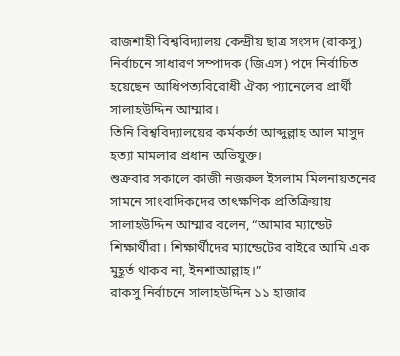রাজশাহী বিশ্ববিদ্যালয় কেন্দ্রীয় ছাত্র সংসদ (রাকসু) নির্বাচনে সাধারণ সম্পাদক (জিএস) পদে নির্বাচিত হয়েছেন আধিপত্যবিরোধী ঐক্য প্যানেলের প্রার্থী সালাহউদ্দিন আম্মার।
তিনি বিশ্ববিদ্যালয়ের কর্মকর্তা আব্দুল্লাহ আল মাসুদ হত্যা মামলার প্রধান অভিযুক্ত।
শুক্রবার সকালে কাজী নজরুল ইসলাম মিলনায়তনের সামনে সাংবাদিকদের তাৎক্ষণিক প্রতিক্রিয়ায় সালাহউদ্দিন আম্মার বলেন, “আমার ম্যান্ডেট শিক্ষার্থীরা। শিক্ষার্থীদের ম্যান্ডেটের বাইরে আমি এক মুহূর্ত থাকব না, ইনশাআল্লাহ।”
রাকসু নির্বাচনে সালাহউদ্দিন ১১ হাজার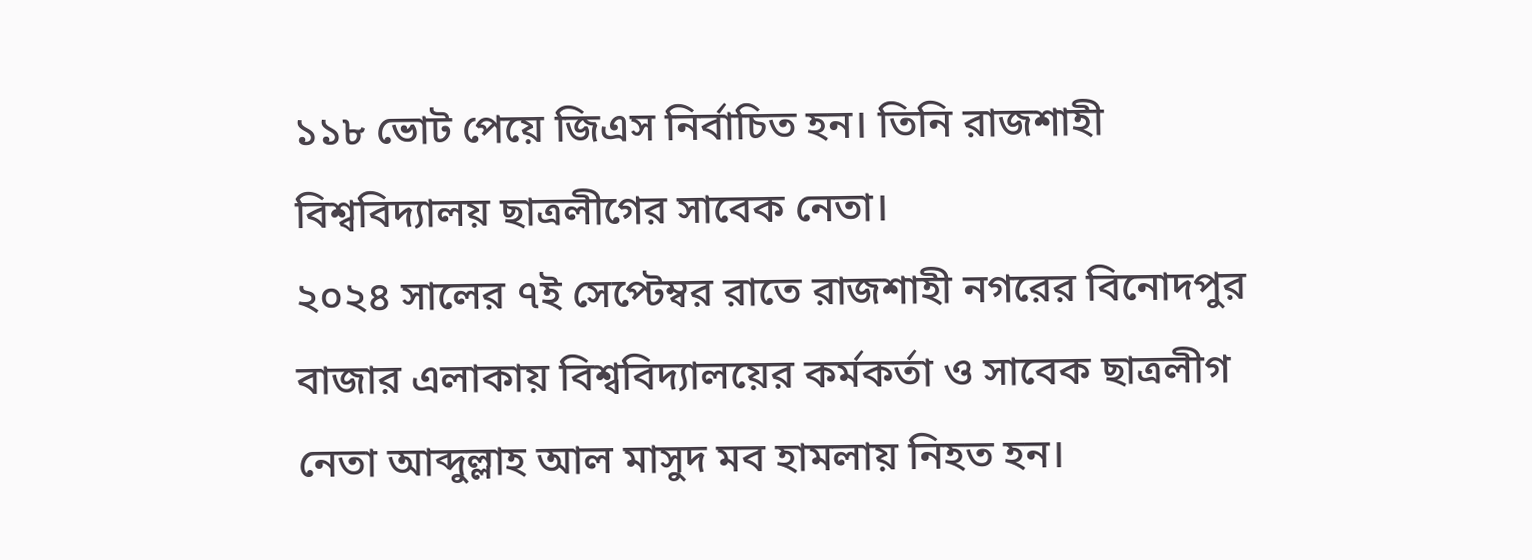১১৮ ভোট পেয়ে জিএস নির্বাচিত হন। তিনি রাজশাহী বিশ্ববিদ্যালয় ছাত্রলীগের সাবেক নেতা।
২০২৪ সালের ৭ই সেপ্টেম্বর রাতে রাজশাহী নগরের বিনোদপুর বাজার এলাকায় বিশ্ববিদ্যালয়ের কর্মকর্তা ও সাবেক ছাত্রলীগ নেতা আব্দুল্লাহ আল মাসুদ মব হামলায় নিহত হন।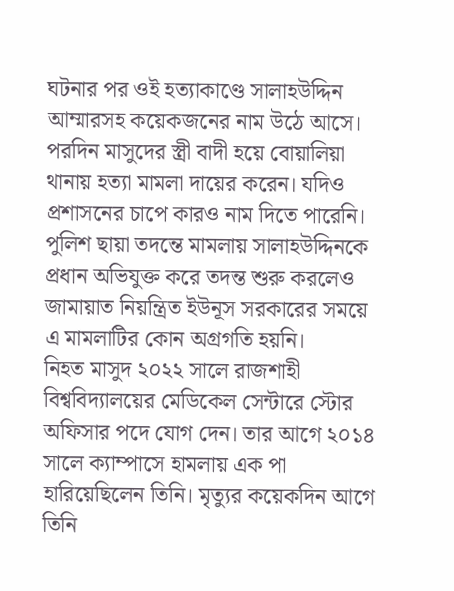ঘটনার পর ওই হত্যাকাণ্ডে সালাহউদ্দিন আম্মারসহ কয়েকজনের নাম উঠে আসে। পরদিন মাসুদের স্ত্রী বাদী হয়ে বোয়ালিয়া থানায় হত্যা মামলা দায়ের করেন। যদিও প্রশাসনের চাপে কারও নাম দিতে পারেনি।
পুলিশ ছায়া তদন্তে মামলায় সালাহউদ্দিনকে প্রধান অভিযুক্ত করে তদন্ত শুরু করলেও জামায়াত নিয়ন্ত্রিত ইউনূস সরকারের সময়ে এ মামলাটির কোন অগ্রগতি হয়নি।
নিহত মাসুদ ২০২২ সালে রাজশাহী বিশ্ববিদ্যালয়ের মেডিকেল সেন্টারে স্টোর অফিসার পদে যোগ দেন। তার আগে ২০১৪ সালে ক্যাম্পাসে হামলায় এক পা হারিয়েছিলেন তিনি। মৃত্যুর কয়েকদিন আগে তিনি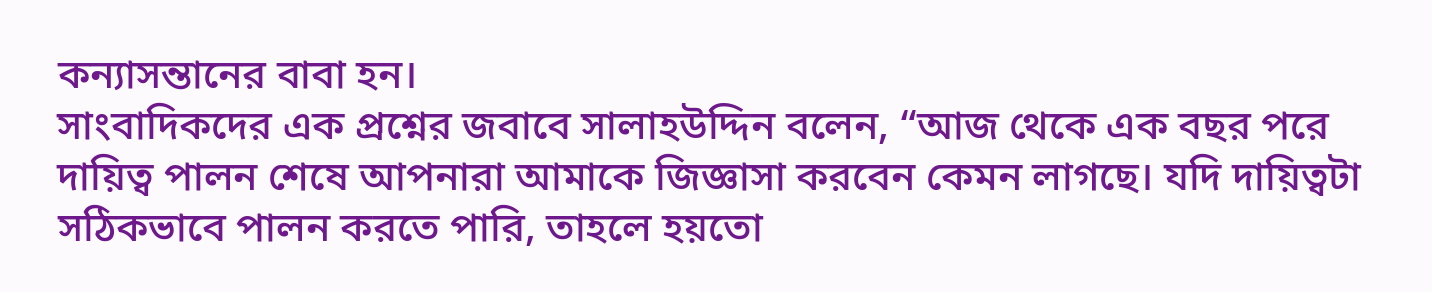কন্যাসন্তানের বাবা হন।
সাংবাদিকদের এক প্রশ্নের জবাবে সালাহউদ্দিন বলেন, “আজ থেকে এক বছর পরে দায়িত্ব পালন শেষে আপনারা আমাকে জিজ্ঞাসা করবেন কেমন লাগছে। যদি দায়িত্বটা সঠিকভাবে পালন করতে পারি, তাহলে হয়তো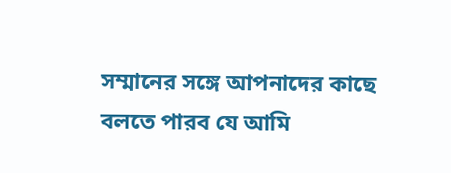সম্মানের সঙ্গে আপনাদের কাছে বলতে পারব যে আমি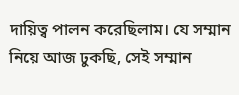দায়িত্ব পালন করেছিলাম। যে সম্মান নিয়ে আজ ঢুকছি, সেই সম্মান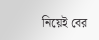নিয়েই বের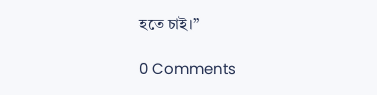হতে চাই।”

0 Comments